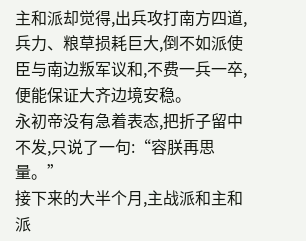主和派却觉得,出兵攻打南方四道,兵力、粮草损耗巨大,倒不如派使臣与南边叛军议和,不费一兵一卒,便能保证大齐边境安稳。
永初帝没有急着表态,把折子留中不发,只说了一句:“容朕再思量。”
接下来的大半个月,主战派和主和派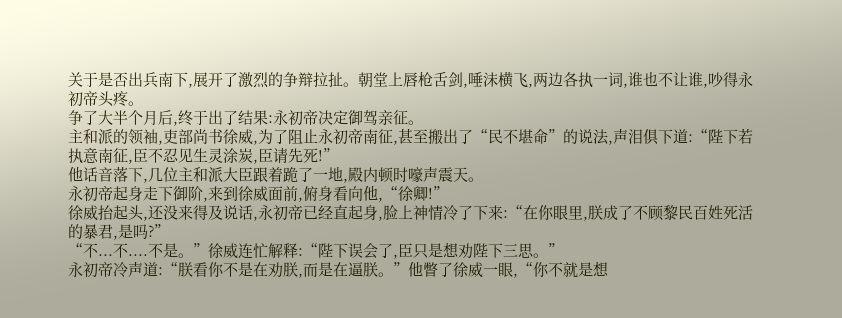关于是否出兵南下,展开了激烈的争辩拉扯。朝堂上唇枪舌剑,唾沫横飞,两边各执一词,谁也不让谁,吵得永初帝头疼。
争了大半个月后,终于出了结果:永初帝决定御驾亲征。
主和派的领袖,吏部尚书徐威,为了阻止永初帝南征,甚至搬出了“民不堪命”的说法,声泪俱下道:“陛下若执意南征,臣不忍见生灵涂炭,臣请先死!”
他话音落下,几位主和派大臣跟着跪了一地,殿内顿时嚎声震天。
永初帝起身走下御阶,来到徐威面前,俯身看向他,“徐卿!”
徐威抬起头,还没来得及说话,永初帝已经直起身,脸上神情冷了下来:“在你眼里,朕成了不顾黎民百姓死活的暴君,是吗?”
“不...不....不是。”徐威连忙解释:“陛下误会了,臣只是想劝陛下三思。”
永初帝冷声道:“朕看你不是在劝朕,而是在逼朕。”他瞥了徐威一眼,“你不就是想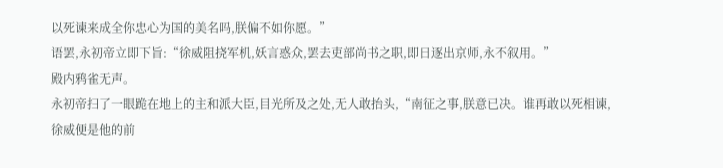以死谏来成全你忠心为国的美名吗,朕偏不如你愿。”
语罢,永初帝立即下旨:“徐威阻挠军机,妖言惑众,罢去吏部尚书之职,即日逐出京师,永不叙用。”
殿内鸦雀无声。
永初帝扫了一眼跪在地上的主和派大臣,目光所及之处,无人敢抬头,“南征之事,朕意已决。谁再敢以死相谏,徐威便是他的前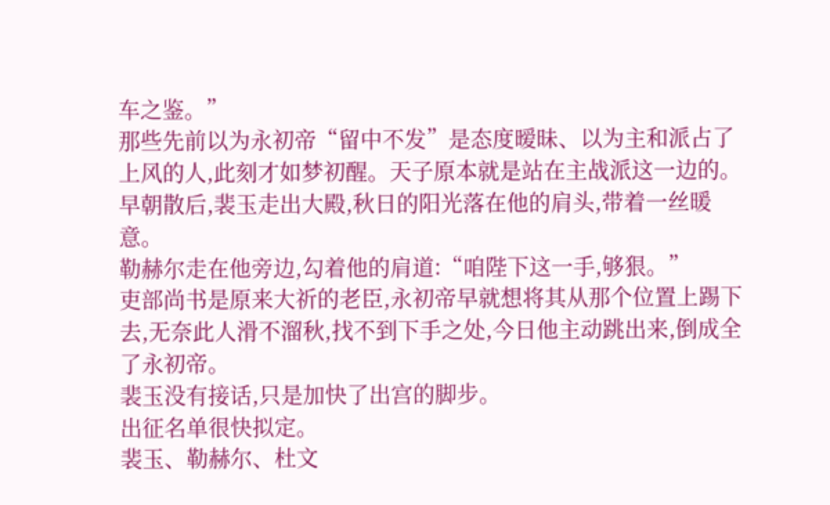车之鉴。”
那些先前以为永初帝“留中不发”是态度暧昧、以为主和派占了上风的人,此刻才如梦初醒。天子原本就是站在主战派这一边的。
早朝散后,裴玉走出大殿,秋日的阳光落在他的肩头,带着一丝暖意。
勒赫尔走在他旁边,勾着他的肩道:“咱陛下这一手,够狠。”
吏部尚书是原来大祈的老臣,永初帝早就想将其从那个位置上踢下去,无奈此人滑不溜秋,找不到下手之处,今日他主动跳出来,倒成全了永初帝。
裴玉没有接话,只是加快了出宫的脚步。
出征名单很快拟定。
裴玉、勒赫尔、杜文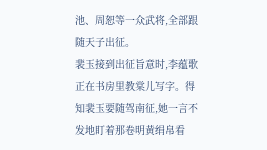池、周恕等一众武将,全部跟随天子出征。
裴玉接到出征旨意时,李蕴歌正在书房里教棠儿写字。得知裴玉要随驾南征,她一言不发地盯着那卷明黄绢帛看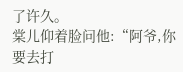了许久。
棠儿仰着脸问他:“阿爷,你要去打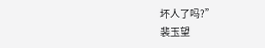坏人了吗?”
裴玉望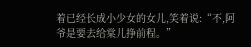着已经长成小少女的女儿,笑着说:“不,阿爷是要去给棠儿挣前程。”